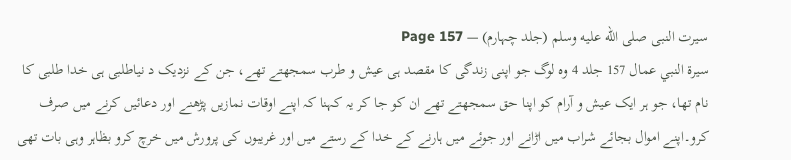سیرت النبی صلى الله عليه وسلم (جلد چہارم) — Page 157
سيرة النبي عمال 157 جلد 4 وہ لوگ جو اپنی زندگی کا مقصد ہی عیش و طرب سمجھتے تھے، جن کے نزدیک د نیاطلبی ہی خدا طلبی کا نام تھا، جو ہر ایک عیش و آرام کو اپنا حق سمجھتے تھے ان کو جا کر یہ کہنا کہ اپنے اوقات نمازیں پڑھنے اور دعائیں کرنے میں صرف کرو۔اپنے اموال بجائے شراب میں اڑانے اور جوئے میں ہارنے کے خدا کے رستے میں اور غریبوں کی پرورش میں خرچ کرو بظاہر وہی بات تھی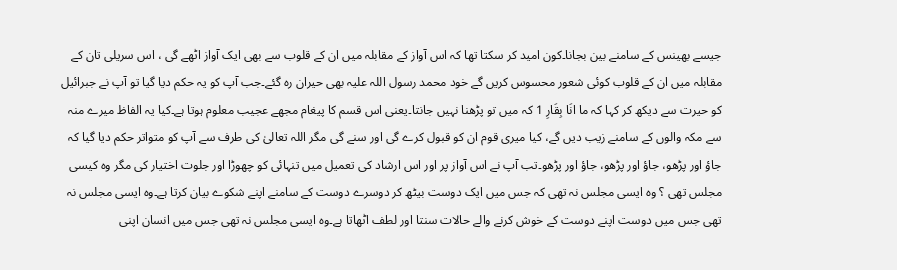جیسے بھینس کے سامنے بین بجانا۔کون امید کر سکتا تھا کہ اس آواز کے مقابلہ میں ان کے قلوب سے بھی ایک آواز اٹھے گی ، اس سریلی تان کے مقابلہ میں ان کے قلوب کوئی شعور محسوس کریں گے خود محمد رسول اللہ علیہ بھی حیران رہ گئے۔جب آپ کو یہ حکم دیا گیا تو آپ نے جبرائیل کو حیرت سے دیکھ کر کہا کہ ما انَا بِقَارِ 1 کہ میں تو پڑھنا نہیں جانتا۔یعنی اس قسم کا پیغام مجھے عجیب معلوم ہوتا ہے۔کیا یہ الفاظ میرے منہ سے مکہ والوں کے سامنے زیب دیں گے، کیا میری قوم ان کو قبول کرے گی اور سنے گی مگر اللہ تعالیٰ کی طرف سے آپ کو متواتر حکم دیا گیا کہ جاؤ اور پڑھو، جاؤ اور پڑھو، جاؤ اور پڑھو۔تب آپ نے اس آواز پر اور اس ارشاد کی تعمیل میں تنہائی کو چھوڑا اور جلوت اختیار کی مگر وہ کیسی مجلس تھی ؟ وہ ایسی مجلس نہ تھی کہ جس میں ایک دوست بیٹھ کر دوسرے دوست کے سامنے اپنے شکوے بیان کرتا ہے۔وہ ایسی مجلس نہ تھی جس میں دوست اپنے دوست کے خوش کرنے والے حالات سنتا اور لطف اٹھاتا ہے۔وہ ایسی مجلس نہ تھی جس میں انسان اپنی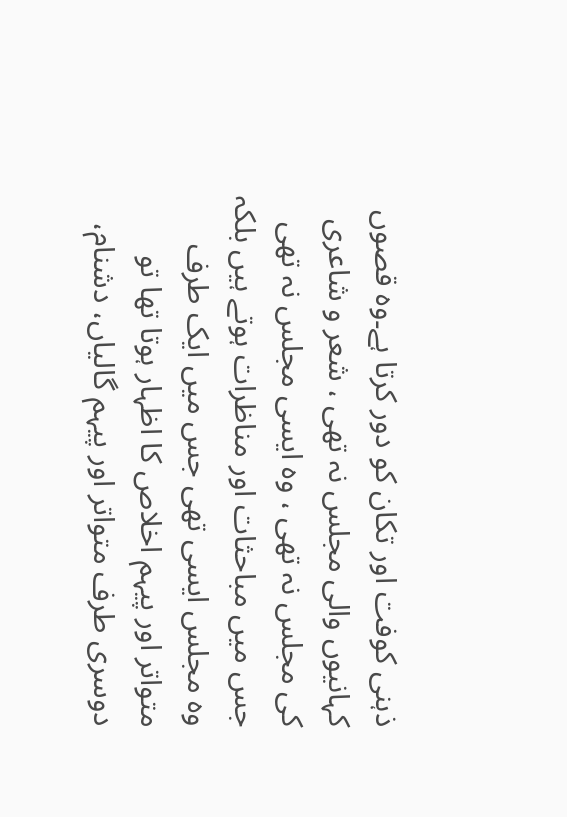ذہنی کوفت اور تکان کو دور کرتا ہے۔وہ قصوں کہانیوں والی مجلس نہ تھی ، شعر و شاعری کی مجلس نہ تھی ، وہ ایسی مجلس نہ تھی جس میں مباحثات اور مناظرات ہوتے ہیں بلکہ وہ مجلس ایسی تھی جس میں ایک طرف متواتر اور پیہم اخلاص کا اظہار ہوتا تھا تو دوسری طرف متواتر اور پیہم گالیاں، دشنام،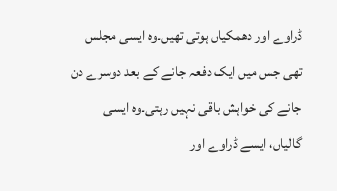ڈراوے اور دھمکیاں ہوتی تھیں۔وہ ایسی مجلس تھی جس میں ایک دفعہ جانے کے بعد دوسرے دن جانے کی خواہش باقی نہیں رہتی۔وہ ایسی گالیاں، ایسے ڈراوے اور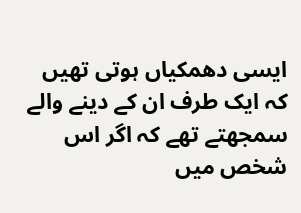ایسی دھمکیاں ہوتی تھیں کہ ایک طرف ان کے دینے والے سمجھتے تھے کہ اگر اس شخص میں